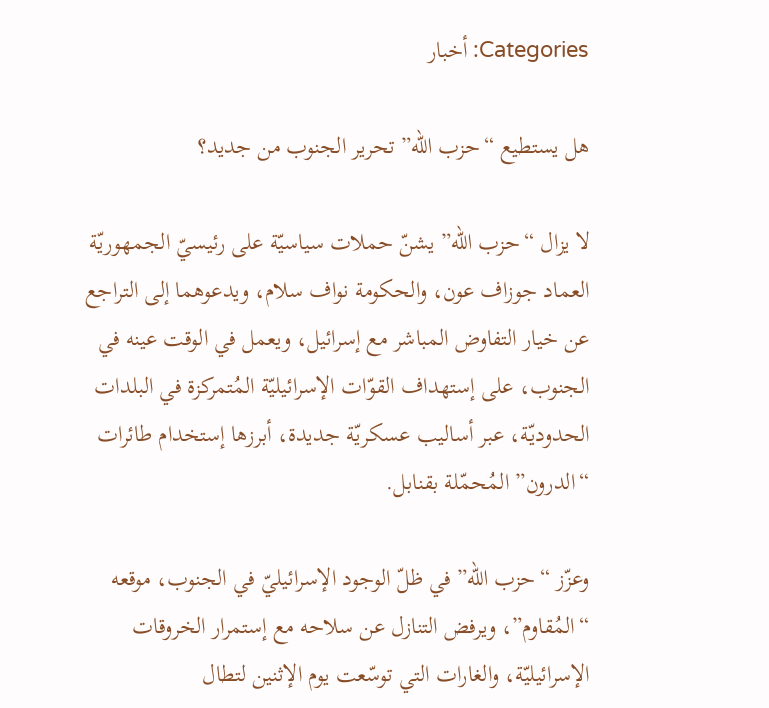Categories: أخبار

هل يستطيع “حزب الله” تحرير الجنوب من جديد؟

لا يزال “حزب الله” يشنّ حملات سياسيّة على رئيسيّ الجمهوريّة العماد جوزاف عون، والحكومة نواف سلام، ويدعوهما إلى التراجع عن خيار التفاوض المباشر مع إسرائيل، ويعمل في الوقت عينه في الجنوب، على إستهداف القوّات الإسرائيليّة المُتمركزة في البلدات الحدوديّة، عبر أساليب عسكريّة جديدة، أبرزها إستخدام طائرات “الدرون” المُحمّلة بقنابل.

وعزّز “حزب الله” في ظلّ الوجود الإسرائيليّ في الجنوب، موقعه “المُقاوم”، ويرفض التنازل عن سلاحه مع إستمرار الخروقات الإسرائيليّة، والغارات التي توسّعت يوم الإثنين لتطال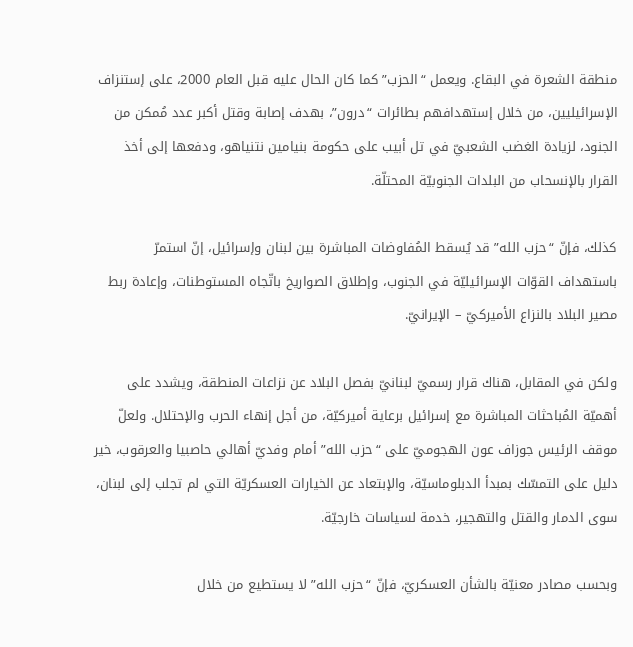منطقة الشعرة في البقاع. ويعمل “الحزب” كما كان الحال عليه قبل العام 2000، على إستنزاف الإسرائيليين، من خلال إستهدافهم بطائرات “درون”، بهدف إصابة وقتل أكبر عدد مُمكن من الجنود، لزيادة الغضب الشعبيّ في تل أبيب على حكومة بنيامين نتنياهو، ودفعها إلى أخذ القرار بالإنسحاب من البلدات الجنوبيّة المحتلّة.

كذلك، فإنّ “حزب الله” قد يُسقط المُفاوضات المباشرة بين لبنان وإسرائيل، إنّ استمرّ باستهداف القوّات الإسرائيليّة في الجنوب، وإطلاق الصواريخ باتّجاه المستوطنات، وإعادة ربط مصير البلاد بالنزاع الأميركيّ – الإيرانيّ.

ولكن في المقابل، هناك قرار رسميّ لبنانيّ بفصل البلاد عن نزاعات المنطقة، ويشدد على أهميّة المُباحثات المباشرة مع إسرائيل برعاية أميركيّة، من أجل إنهاء الحرب والإحتلال. ولعلّ موقف الرئيس جوزاف عون الهجوميّ على “حزب الله” أمام وفديّ أهالي حاصبيا والعرقوب، خير دليل على التمسّك بمبدأ الدبلوماسيّة، والإبتعاد عن الخيارات العسكريّة التي لم تجلب إلى لبنان، سوى الدمار والقتل والتهجير، خدمة لسياسات خارجيّة.

وبحسب مصادر معنيّة بالشأن العسكريّ، فإنّ “حزب الله” لا يستطيع من خلال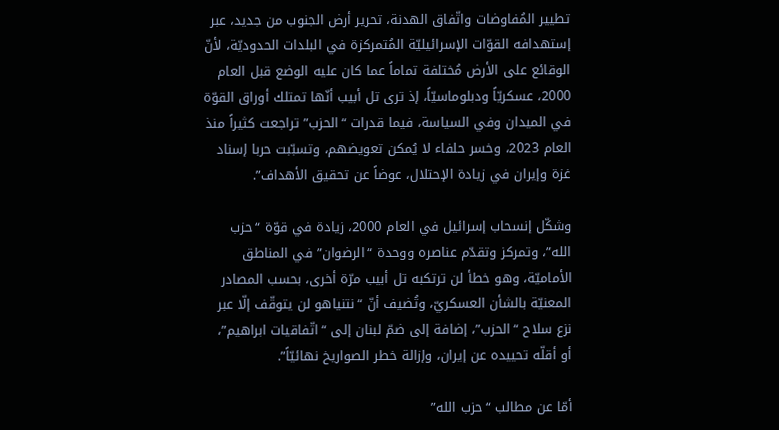تطيير المُفاوضات واتّفاق الهدنة، تحرير أرض الجنوب من جديد، عبر إستهدافه القوّات الإسرائيليّة المُتمركزة في البلدات الحدوديّة، لأنّ الوقائع على الأرض مُختلفة تماماً عما كان عليه الوضع قبل العام 2000، عسكريّاً ودبلوماسيّاً، إذ ترى تل أبيب أنّها تمتلك أوراق القوّة في الميدان وفي السياسة، فيما قدرات “الحزب” تراجعت كثيراً منذ العام 2023، وخسر حلفاء لا يُمكن تعويضهم، وتسبّبت حربا إسناد غزة وإيران في زيادة الإحتلال، عوضاً عن تحقيق الأهداف”.

وشكّل إنسحاب إسرائيل في العام 2000، زيادة في قوّة “حزب الله”، وتمركز وتقدّم عناصره ووحدة “الرضوان” في المناطق الأماميّة، وهو خطأ لن ترتكبه تل أبيب مرّة أخرى، بحسب المصادر المعنيّة بالشأن العسكريّ، وتُضيف أنّ “نتنياهو لن يتوقّف إلّا عبر نزع سلاح “الحزب”، إضافة إلى ضمّ لبنان إلى “اتّفاقيات ابراهيم”، أو أقلّه تحييده عن إيران، وإزالة خطر الصواريخ نهائيّاً”.

أمّا عن مطالب “حزب الله”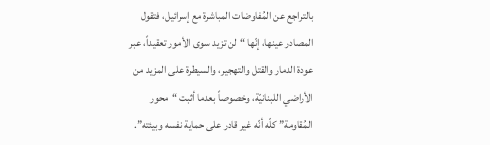بالتراجع عن المُفاوضات المباشرة مع إسرائيل، فتقول المصادر عينها، إنّها “لن تزيد سوى الأمور تعقيداً، عبر عودة الدمار والقتل والتهجير، والسيطرة على المزيد من الأراضي اللبنانيّة، وخصوصاً بعدما أثبت “محور المُقاومة” كلّه أنّه غير قادر على حماية نفسه وبيئته”.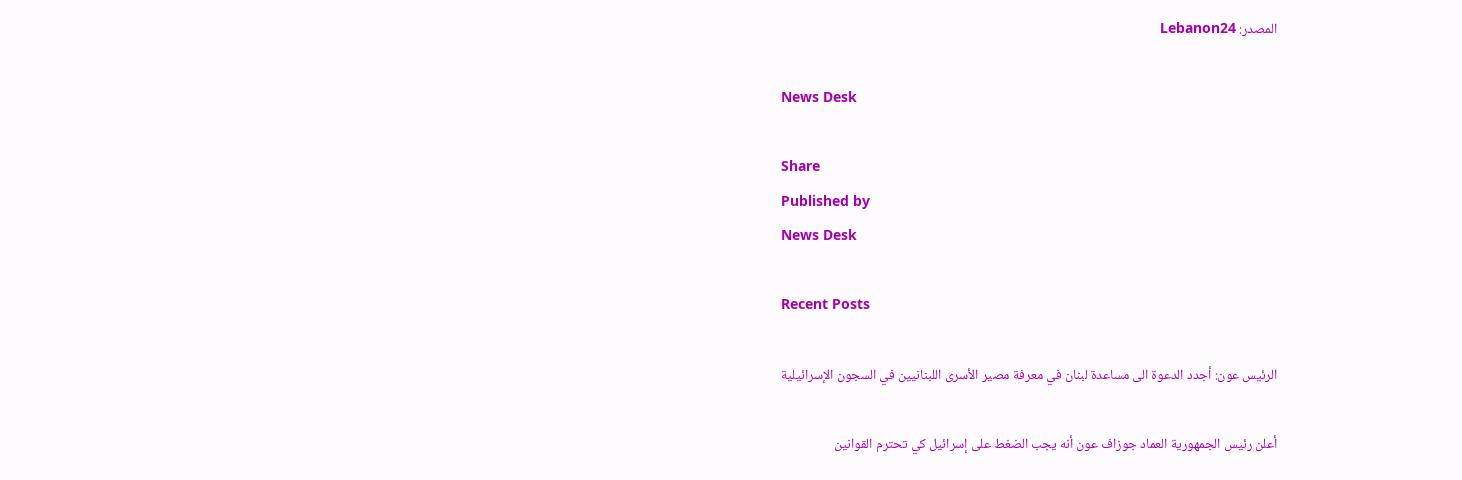المصدر: Lebanon24

News Desk

Share
Published by
News Desk

Recent Posts

الرئيس عون: أجدد الدعوة الى مساعدة لبنان في معرفة مصير الأسرى اللبنانيين في السجون الإسرائيلية

أعلن رئيس الجمهورية العماد جوزاف عون أنه يجب الضغط على إسرائيل كي تحترم القوانين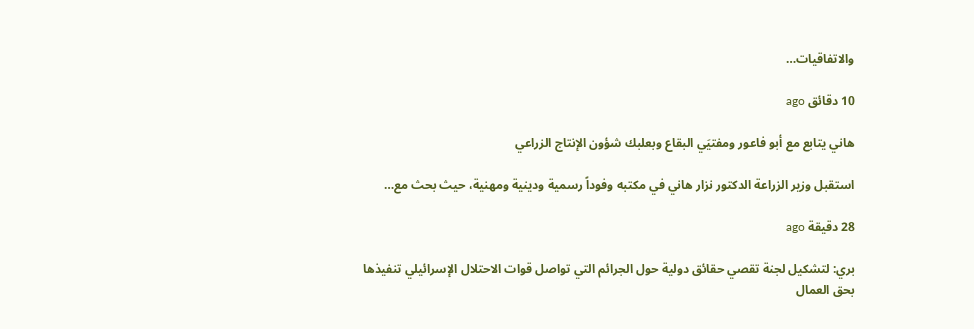والاتفاقيات…

10 دقائق ago

هاني يتابع مع أبو فاعور ومفتيَي البقاع وبعلبك شؤون الإنتاج الزراعي

استقبل وزير الزراعة الدكتور نزار هاني في مكتبه وفوداً رسمية ودينية ومهنية، حيث بحث مع…

28 دقيقة ago

بري: لتشكيل لجنة تقصي حقائق دولية حول الجرائم التي تواصل قوات الاحتلال الإسرائيلي تنفيذها بحق العمال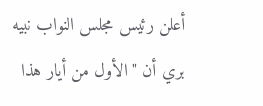أعلن رئيس مجلس النواب نبيه بري أن "الأول من أيار هذا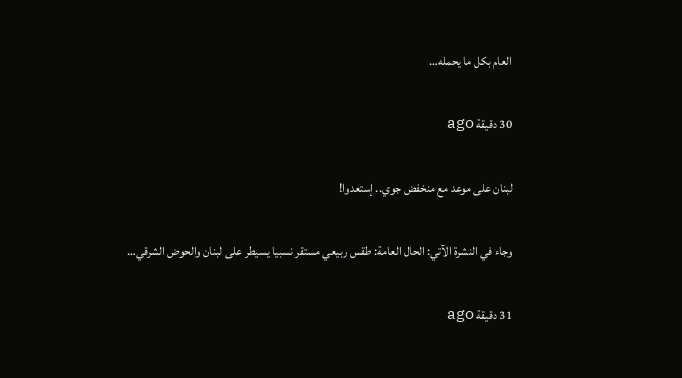العام بكل ما يحمله…

30 دقيقة ago

لبنان على موعد مع منخفض جوي.. إستعدوا!

وجاء في النشرة الآتي: الحال العامة: طقس ربيعي مستقر نسبيا يسيطر على لبنان والحوض الشرقي…

31 دقيقة ago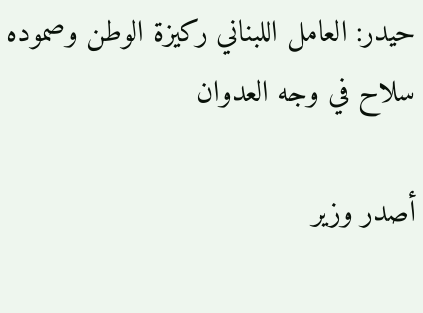حيدر: العامل اللبناني ركيزة الوطن وصموده سلاح في وجه العدوان

أصدر وزير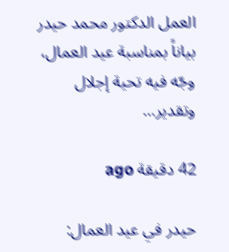العمل الدكتور محمد حيدر بياناً بمناسبة عيد العمال، وجّه فيه تحية إجلال وتقدير…

42 دقيقة ago

حيدر في عيد العمال: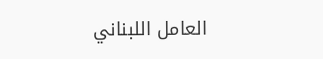العامل اللبناني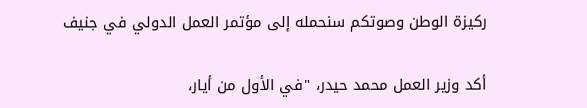ركيزة الوطن وصوتكم سنحمله إلى مؤتمر العمل الدولي في جنيف

أكد وزير العمل محمد حيدر، "في الأول من أيار،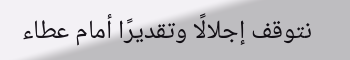نتوقف إجلالًا وتقديرًا أمام عطاء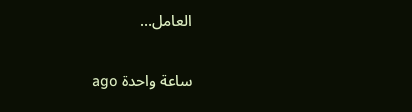العامل…

ساعة واحدة ago